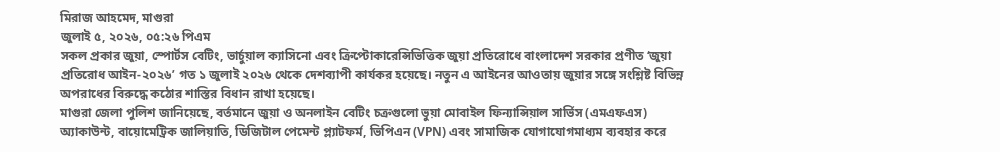মিরাজ আহমেদ, মাগুরা
জুলাই ৫, ২০২৬, ০৫:২৬ পিএম
সকল প্রকার জুয়া, স্পোর্টস বেটিং, ভার্চুয়াল ক্যাসিনো এবং ক্রিপ্টোকারেন্সিভিত্তিক জুয়া প্রতিরোধে বাংলাদেশ সরকার প্রণীত ‘জুয়া প্রতিরোধ আইন-২০২৬’ গত ১ জুলাই ২০২৬ থেকে দেশব্যাপী কার্যকর হয়েছে। নতুন এ আইনের আওতায় জুয়ার সঙ্গে সংশ্লিষ্ট বিভিন্ন অপরাধের বিরুদ্ধে কঠোর শাস্তির বিধান রাখা হয়েছে।
মাগুরা জেলা পুলিশ জানিয়েছে, বর্তমানে জুয়া ও অনলাইন বেটিং চক্রগুলো ভুয়া মোবাইল ফিন্যান্সিয়াল সার্ভিস (এমএফএস) অ্যাকাউন্ট, বায়োমেট্রিক জালিয়াতি, ডিজিটাল পেমেন্ট প্ল্যাটফর্ম, ভিপিএন (VPN) এবং সামাজিক যোগাযোগমাধ্যম ব্যবহার করে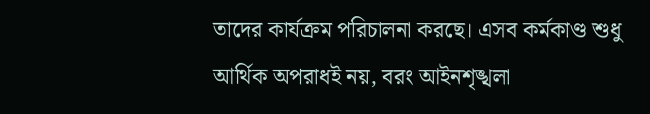তাদের কার্যক্রম পরিচালনা করছে। এসব কর্মকাণ্ড শুধু আর্থিক অপরাধই নয়, বরং আইনশৃঙ্খলা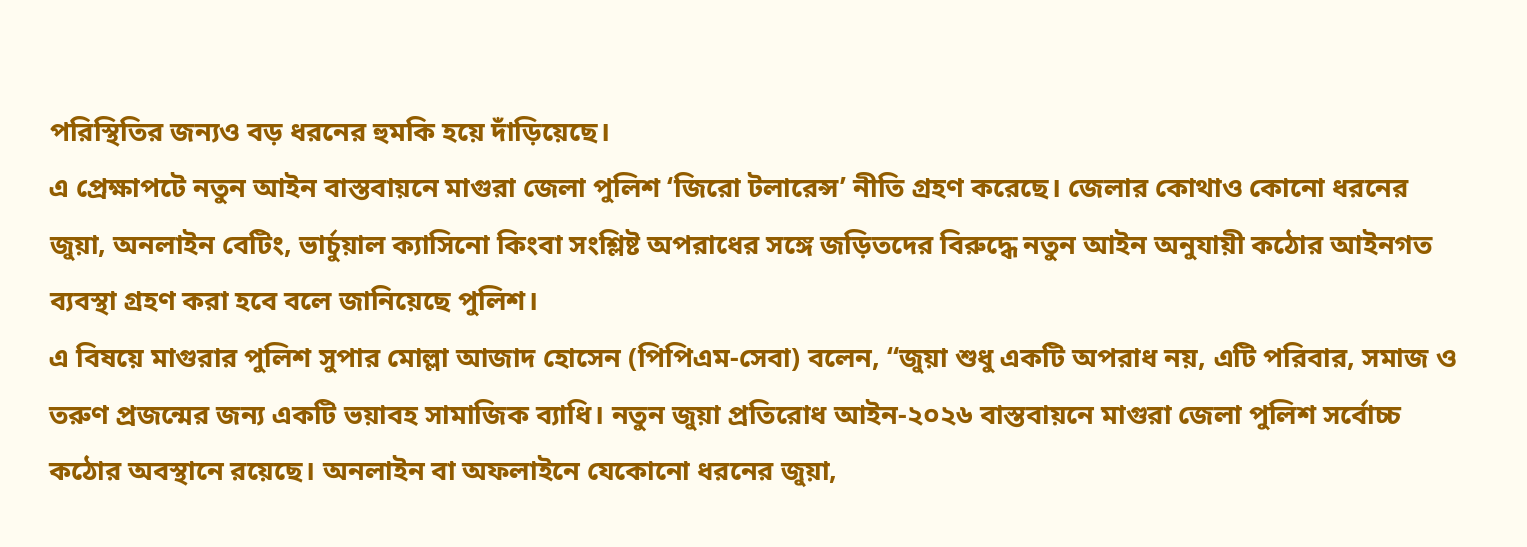পরিস্থিতির জন্যও বড় ধরনের হুমকি হয়ে দাঁড়িয়েছে।
এ প্রেক্ষাপটে নতুন আইন বাস্তবায়নে মাগুরা জেলা পুলিশ ‘জিরো টলারেন্স’ নীতি গ্রহণ করেছে। জেলার কোথাও কোনো ধরনের জুয়া, অনলাইন বেটিং, ভার্চুয়াল ক্যাসিনো কিংবা সংশ্লিষ্ট অপরাধের সঙ্গে জড়িতদের বিরুদ্ধে নতুন আইন অনুযায়ী কঠোর আইনগত ব্যবস্থা গ্রহণ করা হবে বলে জানিয়েছে পুলিশ।
এ বিষয়ে মাগুরার পুলিশ সুপার মোল্লা আজাদ হোসেন (পিপিএম-সেবা) বলেন, “জুয়া শুধু একটি অপরাধ নয়, এটি পরিবার, সমাজ ও তরুণ প্রজন্মের জন্য একটি ভয়াবহ সামাজিক ব্যাধি। নতুন জুয়া প্রতিরোধ আইন-২০২৬ বাস্তবায়নে মাগুরা জেলা পুলিশ সর্বোচ্চ কঠোর অবস্থানে রয়েছে। অনলাইন বা অফলাইনে যেকোনো ধরনের জুয়া,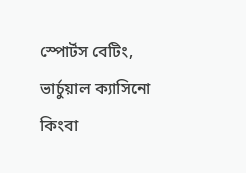স্পোর্টস বেটিং, ভার্চুয়াল ক্যাসিনো কিংবা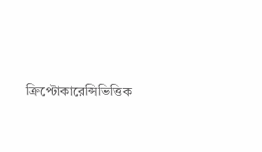ক্রিপ্টোকারেন্সিভিত্তিক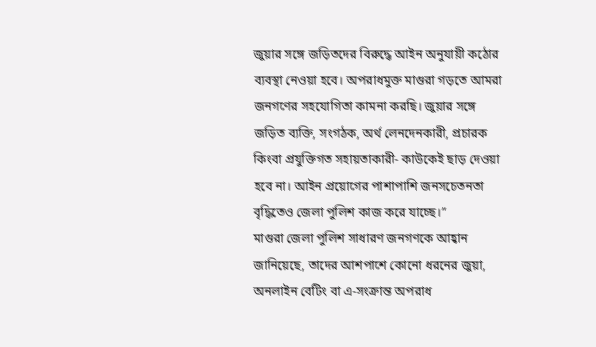জুয়ার সঙ্গে জড়িতদের বিরুদ্ধে আইন অনুযায়ী কঠোর ব্যবস্থা নেওয়া হবে। অপরাধমুক্ত মাগুরা গড়তে আমরা জনগণের সহযোগিতা কামনা করছি। জুয়ার সঙ্গে জড়িত ব্যক্তি, সংগঠক, অর্থ লেনদেনকারী, প্রচারক কিংবা প্রযুক্তিগত সহায়তাকারী- কাউকেই ছাড় দেওয়া হবে না। আইন প্রয়োগের পাশাপাশি জনসচেতনতা বৃদ্ধিতেও জেলা পুলিশ কাজ করে যাচ্ছে।”
মাগুরা জেলা পুলিশ সাধারণ জনগণকে আহ্বান জানিয়েছে, তাদের আশপাশে কোনো ধরনের জুয়া, অনলাইন বেটিং বা এ-সংক্রান্ত অপরাধ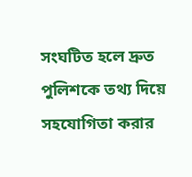সংঘটিত হলে দ্রুত পুলিশকে তথ্য দিয়ে সহযোগিতা করার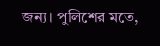জন্য। পুলিশের মতে,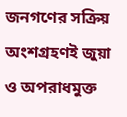জনগণের সক্রিয় অংশগ্রহণই জুয়া ও অপরাধমুক্ত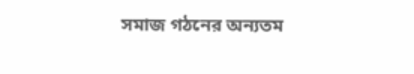সমাজ গঠনের অন্যতম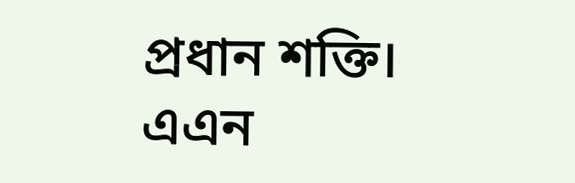প্রধান শক্তি।
এএন